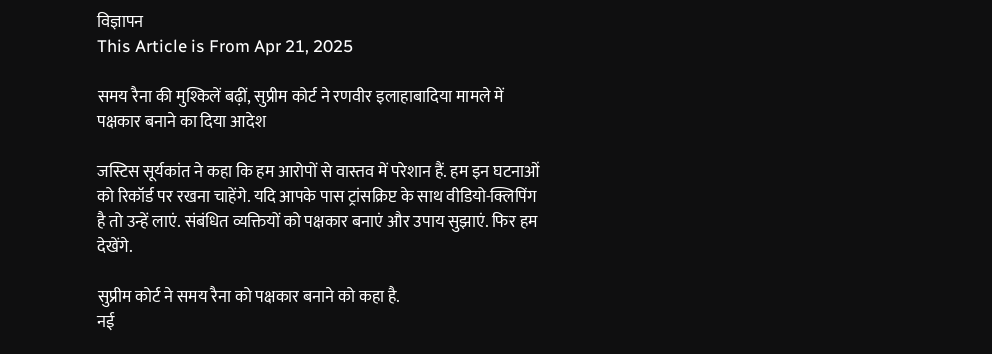विज्ञापन
This Article is From Apr 21, 2025

समय रैना की मुश्किलें बढ़ीं, सुप्रीम कोर्ट ने रणवीर इलाहाबादिया मामले में पक्षकार बनाने का दिया आदेश

जस्टिस सूर्यकांत ने कहा कि हम आरोपों से वास्तव में परेशान हैं. हम इन घटनाओं को रिकॉर्ड पर रखना चाहेंगे. यदि आपके पास ट्रांसक्रिप्ट के साथ वीडियो-क्लिपिंग है तो उन्हें लाएं. संबंधित व्यक्तियों को पक्षकार बनाएं और उपाय सुझाएं. फिर हम देखेंगे.

सुप्रीम कोर्ट ने समय रैना को पक्षकार बनाने को कहा है.
नई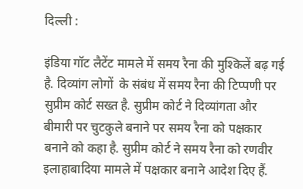दिल्‍ली :

इंडिया गॉट लैटेंट मामले में समय रैना की मुश्किलें बढ़ गई है. दिव्यांग लोगों  के संबंध में समय रैना की टिप्पणी पर सुप्रीम कोर्ट सख्त है. सुप्रीम कोर्ट ने दिव्यांगता और बीमारी पर चुटकुले बनाने पर समय रैना को पक्षकार बनाने को कहा है. सुप्रीम कोर्ट ने समय रैना को रणवीर इलाहाबादिया मामले में पक्षकार बनाने आदेश दिए हैं.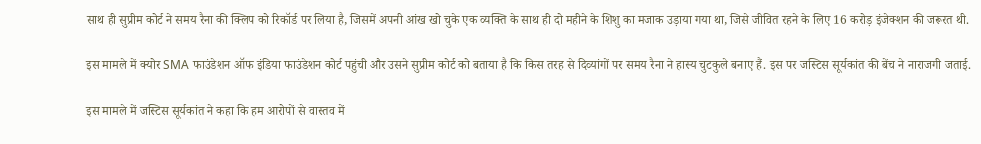साथ ही सुप्रीम कोर्ट ने समय रैना की क्लिप को रिकॉर्ड पर लिया है, जिसमें अपनी आंख खो चुके एक व्यक्ति के साथ ही दो महीने के शिशु का मजाक उड़ाया गया था, जिसे जीवित रहने के लिए 16 करोड़ इंजेक्शन की जरूरत थी.

इस मामले में क्योर SMA फाउंडेशन ऑफ इंडिया फाउंडेशन कोर्ट पहुंची और उसने सुप्रीम कोर्ट को बताया है कि किस तरह से दिव्‍यांगों पर समय रैना ने हास्‍य चुटकुले बनाए हैं. इस पर जस्टिस सूर्यकांत की बेंच ने नाराजगी जताई.

इस मामले में जस्टिस सूर्यकांत ने कहा कि हम आरोपों से वास्तव में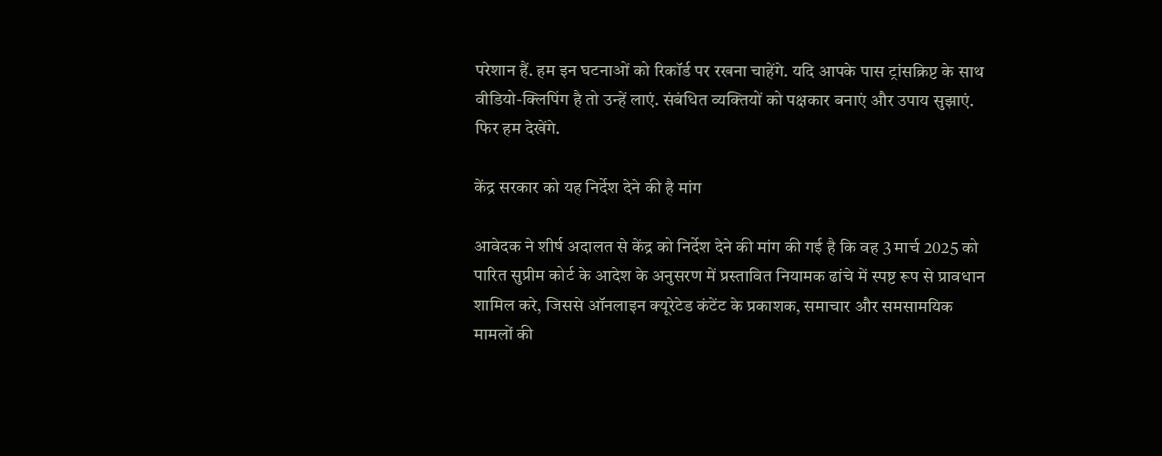परेशान हैं. हम इन घटनाओं को रिकॉर्ड पर रखना चाहेंगे. यदि आपके पास ट्रांसक्रिप्ट के साथ वीडियो-क्लिपिंग है तो उन्हें लाएं. संबंधित व्यक्तियों को पक्षकार बनाएं और उपाय सुझाएं. फिर हम देखेंगे.

केंद्र सरकार को यह निर्देश देने की है मांग

आवेदक ने शीर्ष अदालत से केंद्र को निर्देश देने की मांग की गई है कि वह 3 मार्च 2025 को पारित सुप्रीम कोर्ट के आदेश के अनुसरण में प्रस्तावित नियामक ढांचे में स्पष्ट रूप से प्रावधान शामिल करे, जिससे ऑनलाइन क्यूरेटेड कंटेंट के प्रकाशक, समाचार और समसामयिक मामलों की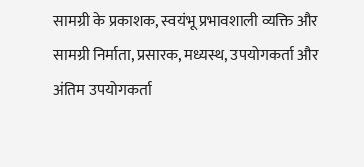सामग्री के प्रकाशक, स्वयंभू प्रभावशाली व्यक्ति और सामग्री निर्माता, प्रसारक, मध्यस्थ, उपयोगकर्ता और अंतिम उपयोगकर्ता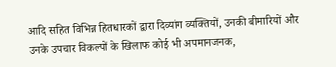आदि सहित विभिन्न हितधारकों द्वारा दिव्यांग व्यक्तियों, उनकी बीमारियों और उनके उपचार विकल्पों के खिलाफ कोई भी अपमानजनक,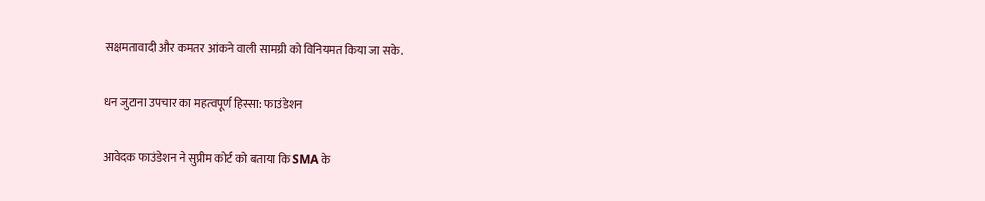सक्षमतावादी और कमतर आंकने वाली सामग्री को विनियमत किया जा सके.

धन जुटाना उपचार का महत्‍वपूर्ण हिस्‍सा: फाउंडेशन

आवेदक फाउंडेशन ने सुप्रीम कोर्ट को बताया कि SMA के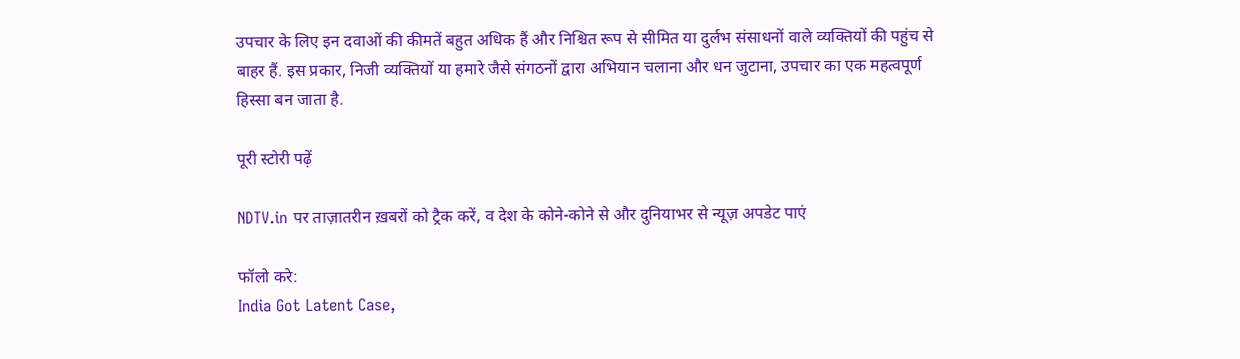उपचार के लिए इन दवाओं की कीमतें बहुत अधिक हैं और निश्चित रूप से सीमित या दुर्लभ संसाधनों वाले व्यक्तियों की पहुंच से बाहर हैं. इस प्रकार, निजी व्यक्तियों या हमारे जैसे संगठनों द्वारा अभियान चलाना और धन जुटाना, उपचार का एक महत्वपूर्ण हिस्सा बन जाता है.

पूरी स्टोरी पढ़ें

NDTV.in पर ताज़ातरीन ख़बरों को ट्रैक करें, व देश के कोने-कोने से और दुनियाभर से न्यूज़ अपडेट पाएं

फॉलो करे:
India Got Latent Case,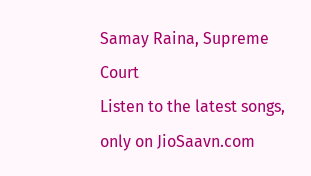Samay Raina, Supreme Court
Listen to the latest songs, only on JioSaavn.com